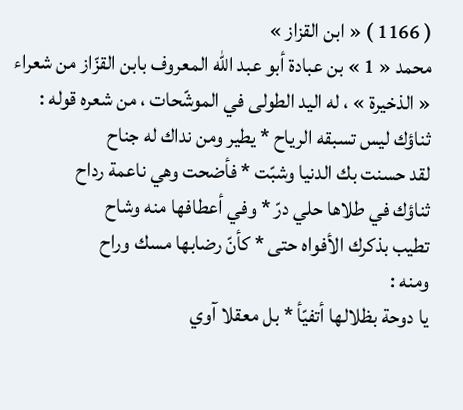( 1166 ) « ابن القزاز »
محمد « 1 » بن عبادة أبو عبد اللّه المعروف بابن القزّاز من شعراء « الذخيرة » ، له اليد الطولى في الموشّحات ، من شعره قوله :
ثناؤك ليس تسبقه الرياح * يطير ومن نداك له جناح
لقد حسنت بك الدنيا وشبّت * فأضحت وهي ناعمة رداح
ثناؤك في طلاها حلي درّ * وفي أعطافها منه وشاح
تطيب بذكرك الأفواه حتى * كأنّ رضابها مسك وراح
ومنه :
يا دوحة بظلالها أتفيّأ * بل معقلا آوي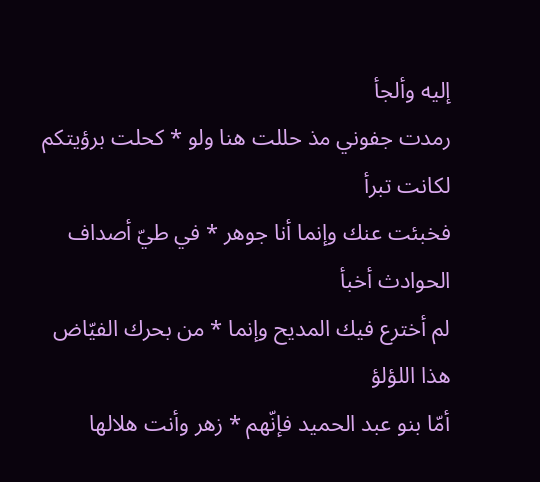إليه وألجأ
رمدت جفوني مذ حللت هنا ولو * كحلت برؤيتكم لكانت تبرأ
فخبئت عنك وإنما أنا جوهر * في طيّ أصداف الحوادث أخبأ
لم أخترع فيك المديح وإنما * من بحرك الفيّاض هذا اللؤلؤ
أمّا بنو عبد الحميد فإنّهم * زهر وأنت هلالها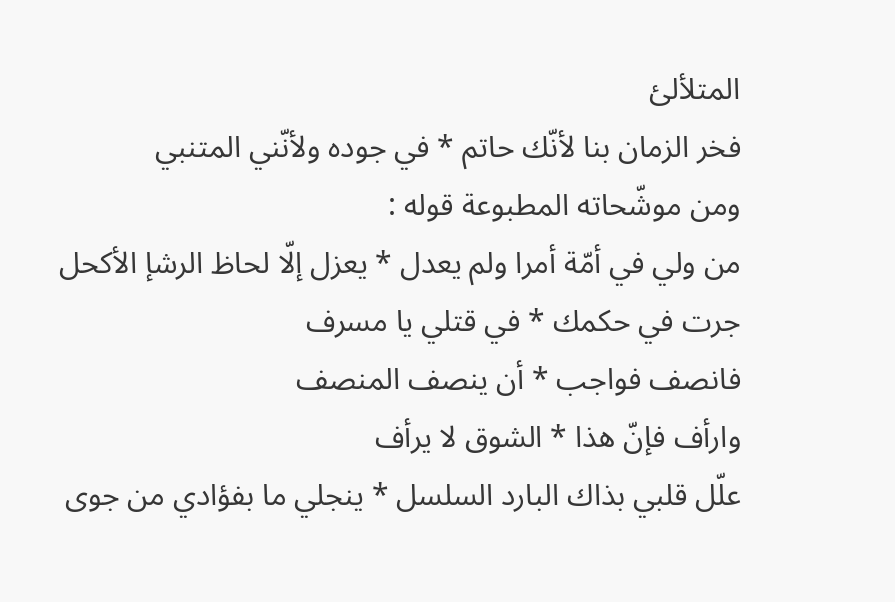المتلألئ
فخر الزمان بنا لأنّك حاتم * في جوده ولأنّني المتنبي
ومن موشّحاته المطبوعة قوله :
من ولي في أمّة أمرا ولم يعدل * يعزل إلّا لحاظ الرشإ الأكحل
جرت في حكمك * في قتلي يا مسرف
فانصف فواجب * أن ينصف المنصف
وارأف فإنّ هذا * الشوق لا يرأف
علّل قلبي بذاك البارد السلسل * ينجلي ما بفؤادي من جوى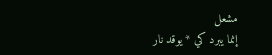مشعل
إنما يبرد كي * يوقد نار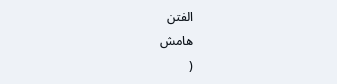الفتن
هامش
(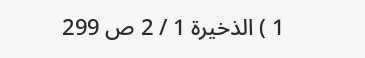1 ) الذخيرة 1 / 2 ص 299